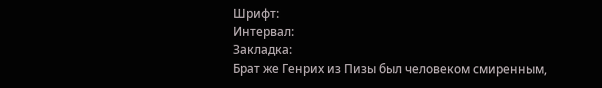Шрифт:
Интервал:
Закладка:
Брат же Генрих из Пизы был человеком смиренным,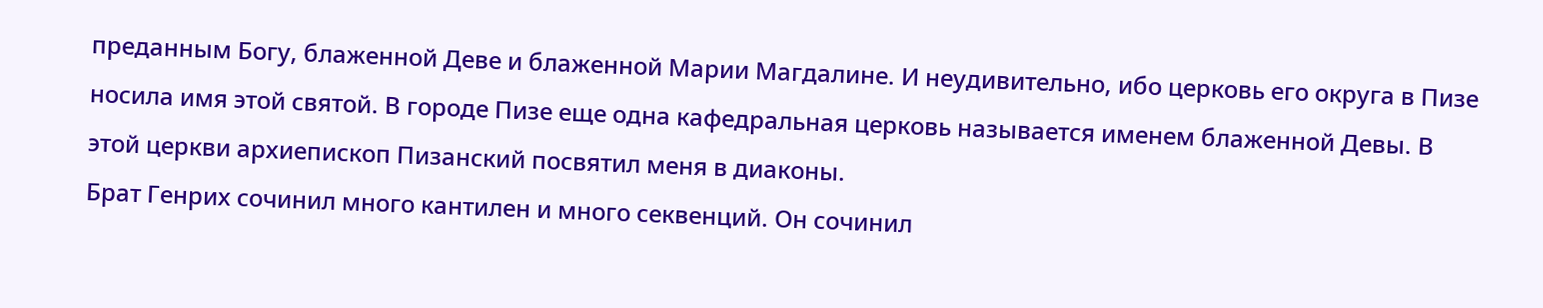преданным Богу, блаженной Деве и блаженной Марии Магдалине. И неудивительно, ибо церковь его округа в Пизе носила имя этой святой. В городе Пизе еще одна кафедральная церковь называется именем блаженной Девы. В этой церкви архиепископ Пизанский посвятил меня в диаконы.
Брат Генрих сочинил много кантилен и много секвенций. Он сочинил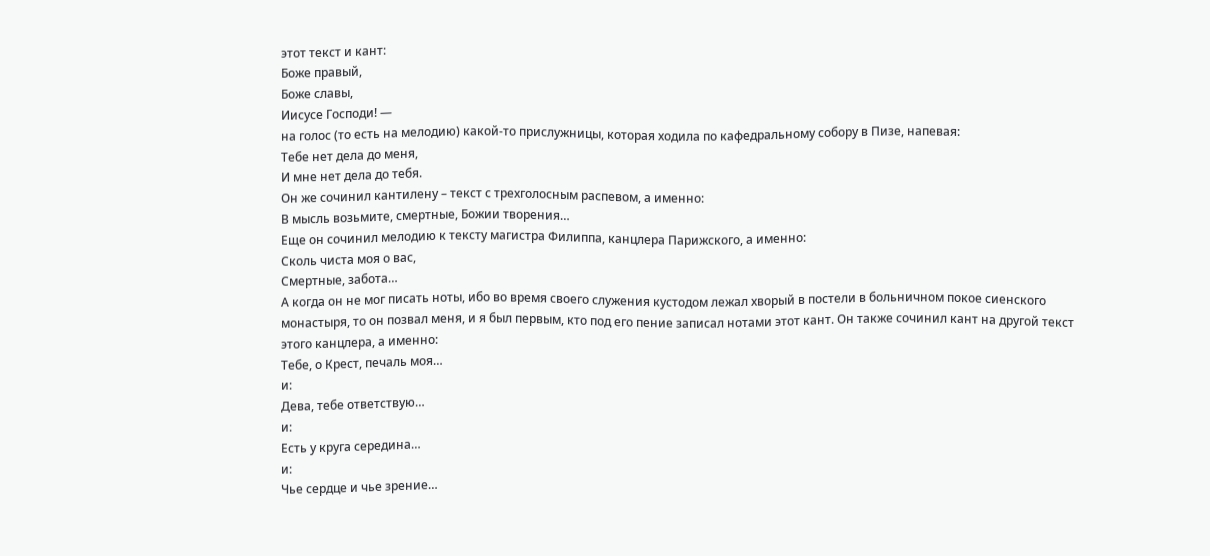этот текст и кант:
Боже правый,
Боже славы,
Иисусе Господи! —
на голос (то есть на мелодию) какой-то прислужницы, которая ходила по кафедральному собору в Пизе, напевая:
Тебе нет дела до меня,
И мне нет дела до тебя.
Он же сочинил кантилену – текст с трехголосным распевом, а именно:
В мысль возьмите, смертные, Божии творения…
Еще он сочинил мелодию к тексту магистра Филиппа, канцлера Парижского, а именно:
Сколь чиста моя о вас,
Смертные, забота…
А когда он не мог писать ноты, ибо во время своего служения кустодом лежал хворый в постели в больничном покое сиенского монастыря, то он позвал меня, и я был первым, кто под его пение записал нотами этот кант. Он также сочинил кант на другой текст этого канцлера, а именно:
Тебе, о Крест, печаль моя…
и:
Дева, тебе ответствую…
и:
Есть у круга середина…
и:
Чье сердце и чье зрение…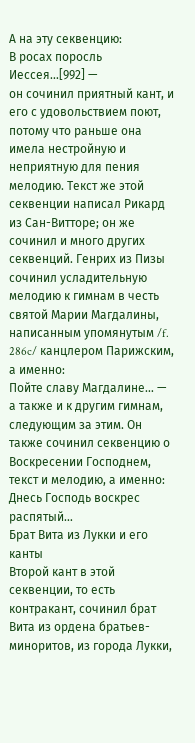А на эту секвенцию:
В росах поросль Иессея…[992] —
он сочинил приятный кант, и его с удовольствием поют, потому что раньше она имела нестройную и неприятную для пения мелодию. Текст же этой секвенции написал Рикард из Сан-Витторе; он же сочинил и много других секвенций. Генрих из Пизы сочинил усладительную мелодию к гимнам в честь святой Марии Магдалины, написанным упомянутым /f. 286c/ канцлером Парижским, а именно:
Пойте славу Магдалине… —
а также и к другим гимнам, следующим за этим. Он также сочинил секвенцию о Воскресении Господнем, текст и мелодию, а именно:
Днесь Господь воскрес распятый…
Брат Вита из Лукки и его канты
Второй кант в этой секвенции, то есть контракант, сочинил брат Вита из ордена братьев-миноритов, из города Лукки,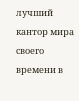лучший кантор мира своего времени в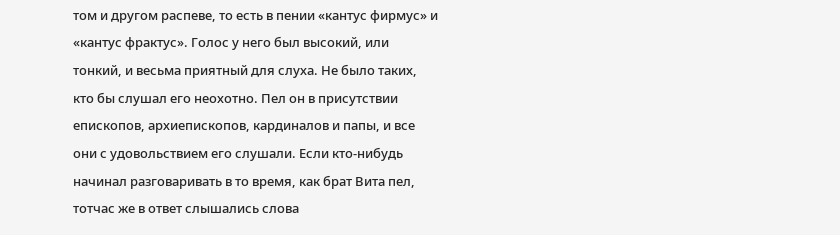том и другом распеве, то есть в пении «кантус фирмус» и «кантус фрактус». Голос у него был высокий, или тонкий, и весьма приятный для слуха. Не было таких, кто бы слушал его неохотно. Пел он в присутствии епископов, архиепископов, кардиналов и папы, и все они с удовольствием его слушали. Если кто-нибудь начинал разговаривать в то время, как брат Вита пел, тотчас же в ответ слышались слова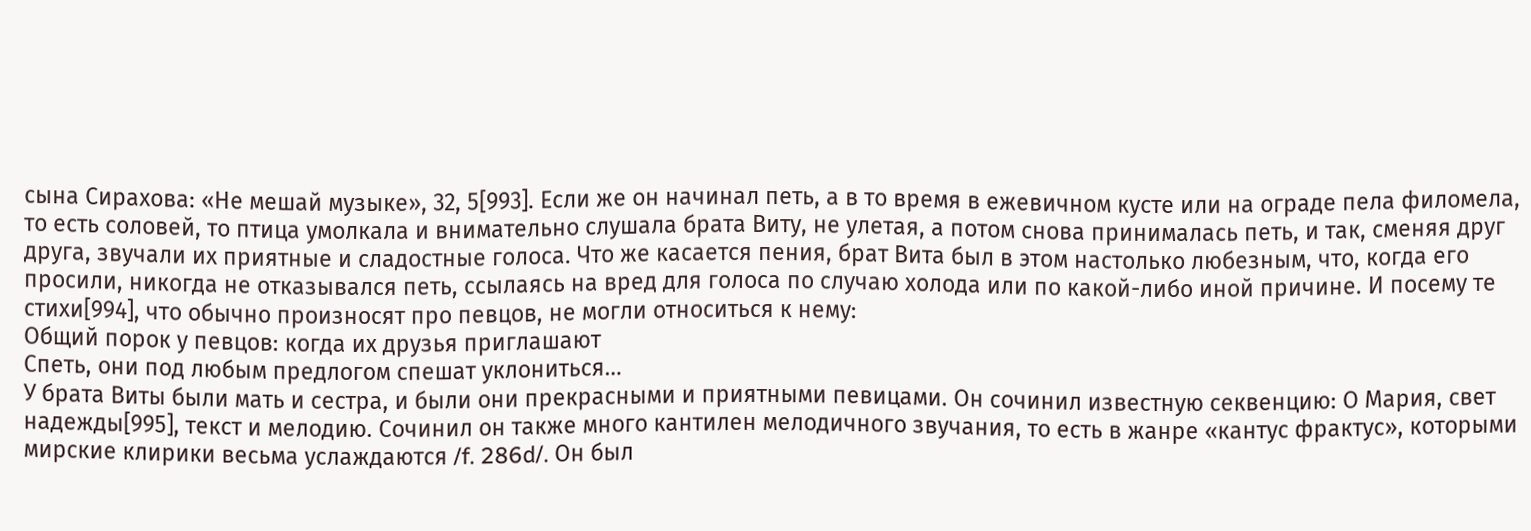сына Сирахова: «Не мешай музыке», 32, 5[993]. Если же он начинал петь, а в то время в ежевичном кусте или на ограде пела филомела, то есть соловей, то птица умолкала и внимательно слушала брата Виту, не улетая, а потом снова принималась петь, и так, сменяя друг друга, звучали их приятные и сладостные голоса. Что же касается пения, брат Вита был в этом настолько любезным, что, когда его просили, никогда не отказывался петь, ссылаясь на вред для голоса по случаю холода или по какой-либо иной причине. И посему те стихи[994], что обычно произносят про певцов, не могли относиться к нему:
Общий порок у певцов: когда их друзья приглашают
Спеть, они под любым предлогом спешат уклониться…
У брата Виты были мать и сестра, и были они прекрасными и приятными певицами. Он сочинил известную секвенцию: О Мария, свет надежды[995], текст и мелодию. Сочинил он также много кантилен мелодичного звучания, то есть в жанре «кантус фрактус», которыми мирские клирики весьма услаждаются /f. 286d/. Он был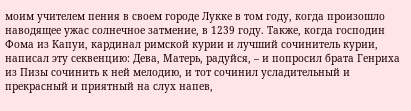моим учителем пения в своем городе Лукке в том году, когда произошло наводящее ужас солнечное затмение, в 1239 году. Также, когда господин Фома из Капуи, кардинал римской курии и лучший сочинитель курии, написал эту секвенцию: Дева, Матерь, радуйся, – и попросил брата Генриха из Пизы сочинить к ней мелодию, и тот сочинил усладительный и прекрасный и приятный на слух напев,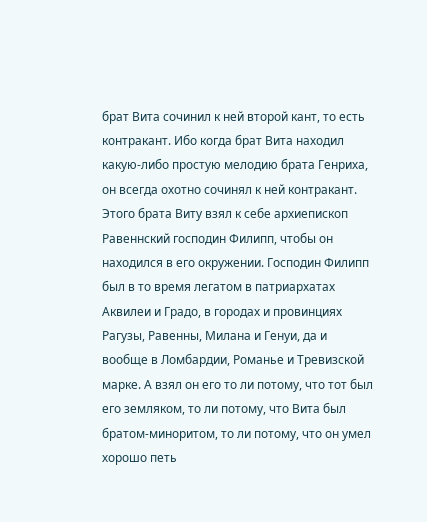брат Вита сочинил к ней второй кант, то есть контракант. Ибо когда брат Вита находил какую-либо простую мелодию брата Генриха, он всегда охотно сочинял к ней контракант.
Этого брата Виту взял к себе архиепископ Равеннский господин Филипп, чтобы он находился в его окружении. Господин Филипп был в то время легатом в патриархатах Аквилеи и Градо, в городах и провинциях Рагузы, Равенны, Милана и Генуи, да и вообще в Ломбардии, Романье и Тревизской марке. А взял он его то ли потому, что тот был его земляком, то ли потому, что Вита был братом-миноритом, то ли потому, что он умел хорошо петь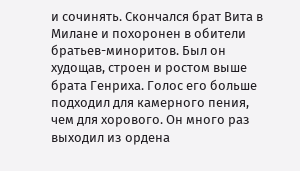и сочинять. Скончался брат Вита в Милане и похоронен в обители братьев-миноритов. Был он худощав, строен и ростом выше брата Генриха. Голос его больше подходил для камерного пения, чем для хорового. Он много раз выходил из ордена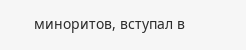миноритов, вступал в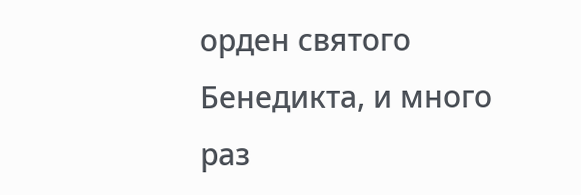орден святого Бенедикта, и много раз